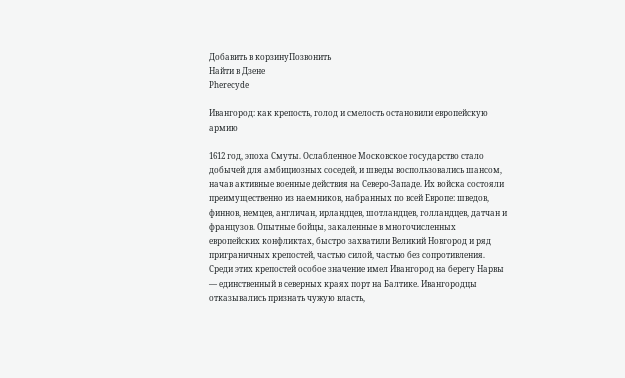Добавить в корзинуПозвонить
Найти в Дзене
Pherecyde

Ивангород: как крепость, голод и смелость остановили европейскую армию

1612 год, эпоха Смуты. Ослабленное Московское государство стало добычей для амбициозных соседей, и шведы воспользовались шансом, начав активные военные действия на Северо-Западе. Их войска состояли преимущественно из наемников, набранных по всей Европе: шведов, финнов, немцев, англичан, ирландцев, шотландцев, голландцев, датчан и французов. Опытные бойцы, закаленные в многочисленных европейских конфликтах, быстро захватили Великий Новгород и ряд приграничных крепостей, частью силой, частью без сопротивления. Среди этих крепостей особое значение имел Ивангород на берегу Нарвы — единственный в северных краях порт на Балтике. Ивангородцы отказывались признать чужую власть,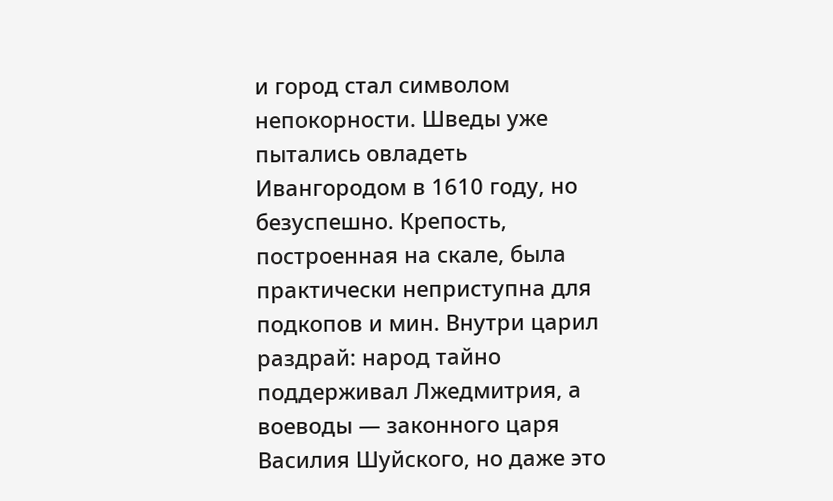и город стал символом непокорности. Шведы уже пытались овладеть Ивангородом в 1610 году, но безуспешно. Крепость, построенная на скале, была практически неприступна для подкопов и мин. Внутри царил раздрай: народ тайно поддерживал Лжедмитрия, а воеводы — законного царя Василия Шуйского, но даже это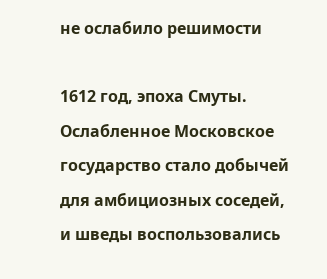не ослабило решимости

1612 год, эпоха Смуты. Ослабленное Московское государство стало добычей для амбициозных соседей, и шведы воспользовались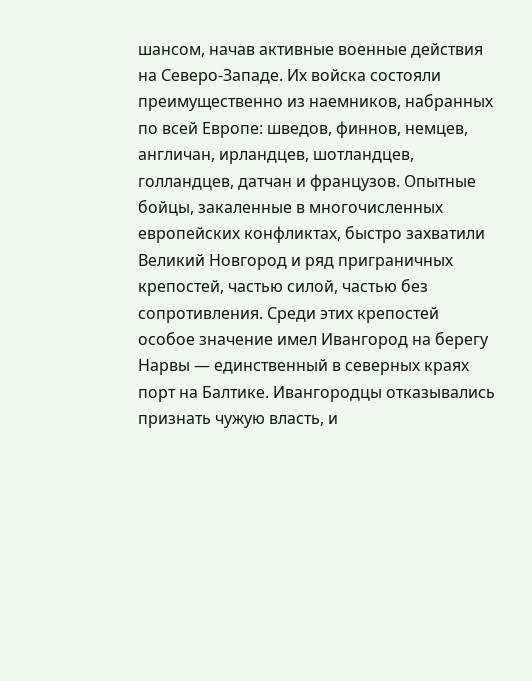шансом, начав активные военные действия на Северо-Западе. Их войска состояли преимущественно из наемников, набранных по всей Европе: шведов, финнов, немцев, англичан, ирландцев, шотландцев, голландцев, датчан и французов. Опытные бойцы, закаленные в многочисленных европейских конфликтах, быстро захватили Великий Новгород и ряд приграничных крепостей, частью силой, частью без сопротивления. Среди этих крепостей особое значение имел Ивангород на берегу Нарвы — единственный в северных краях порт на Балтике. Ивангородцы отказывались признать чужую власть, и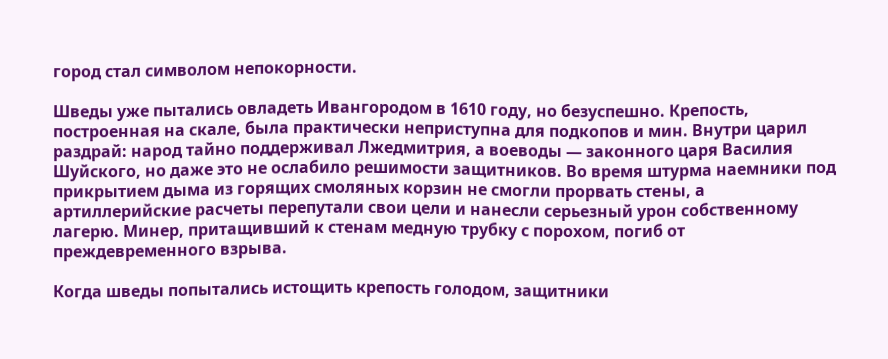город стал символом непокорности.

Шведы уже пытались овладеть Ивангородом в 1610 году, но безуспешно. Крепость, построенная на скале, была практически неприступна для подкопов и мин. Внутри царил раздрай: народ тайно поддерживал Лжедмитрия, а воеводы — законного царя Василия Шуйского, но даже это не ослабило решимости защитников. Во время штурма наемники под прикрытием дыма из горящих смоляных корзин не смогли прорвать стены, а артиллерийские расчеты перепутали свои цели и нанесли серьезный урон собственному лагерю. Минер, притащивший к стенам медную трубку с порохом, погиб от преждевременного взрыва.

Когда шведы попытались истощить крепость голодом, защитники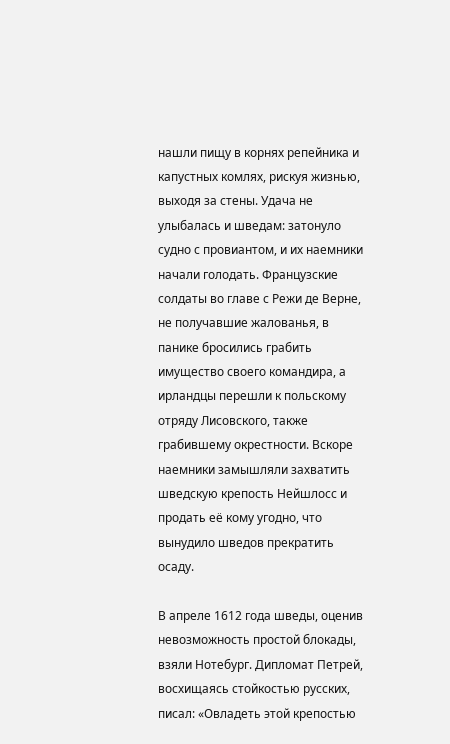нашли пищу в корнях репейника и капустных комлях, рискуя жизнью, выходя за стены. Удача не улыбалась и шведам: затонуло судно с провиантом, и их наемники начали голодать. Французские солдаты во главе с Режи де Верне, не получавшие жалованья, в панике бросились грабить имущество своего командира, а ирландцы перешли к польскому отряду Лисовского, также грабившему окрестности. Вскоре наемники замышляли захватить шведскую крепость Нейшлосс и продать её кому угодно, что вынудило шведов прекратить осаду.

В апреле 1612 года шведы, оценив невозможность простой блокады, взяли Нотебург. Дипломат Петрей, восхищаясь стойкостью русских, писал: «Овладеть этой крепостью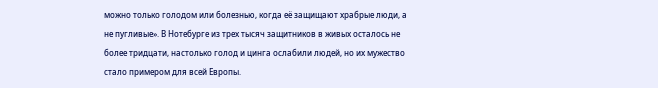можно только голодом или болезнью, когда её защищают храбрые люди, а не пугливые». В Нотебурге из трех тысяч защитников в живых осталось не более тридцати, настолько голод и цинга ослабили людей, но их мужество стало примером для всей Европы.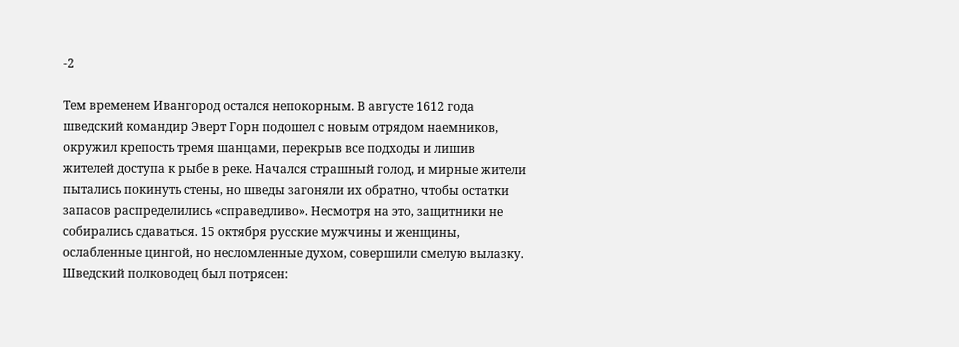-2

Тем временем Ивангород остался непокорным. В августе 1612 года шведский командир Эверт Горн подошел с новым отрядом наемников, окружил крепость тремя шанцами, перекрыв все подходы и лишив жителей доступа к рыбе в реке. Начался страшный голод, и мирные жители пытались покинуть стены, но шведы загоняли их обратно, чтобы остатки запасов распределились «справедливо». Несмотря на это, защитники не собирались сдаваться. 15 октября русские мужчины и женщины, ослабленные цингой, но несломленные духом, совершили смелую вылазку. Шведский полководец был потрясен: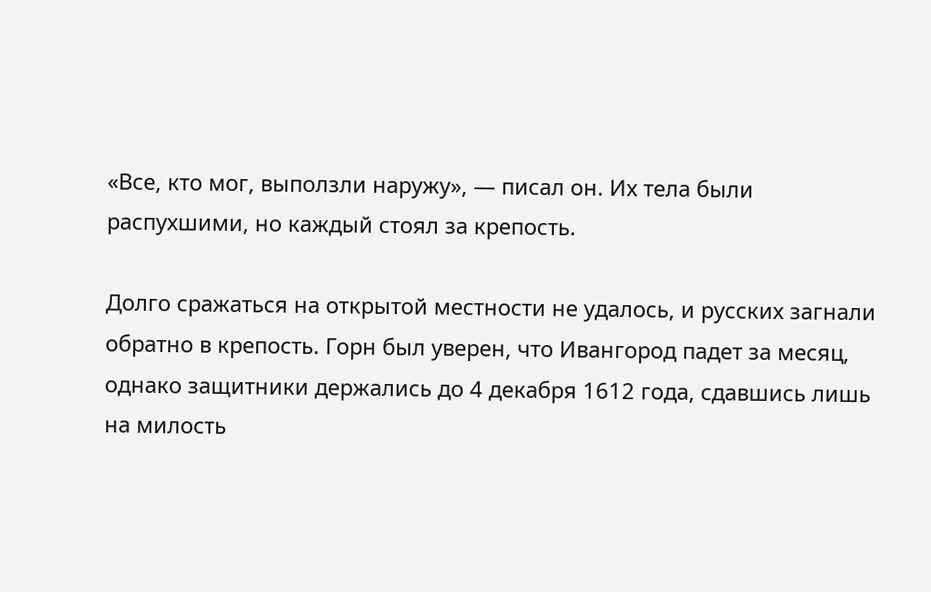«Все, кто мог, выползли наружу», — писал он. Их тела были распухшими, но каждый стоял за крепость.

Долго сражаться на открытой местности не удалось, и русских загнали обратно в крепость. Горн был уверен, что Ивангород падет за месяц, однако защитники держались до 4 декабря 1612 года, сдавшись лишь на милость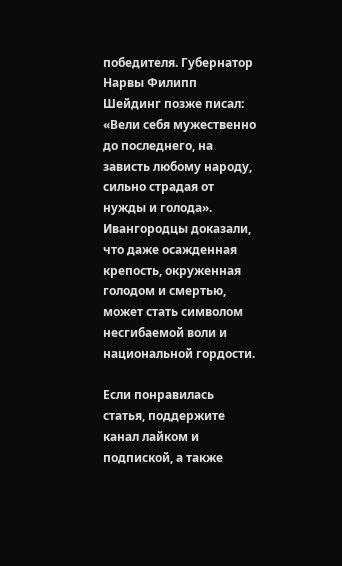победителя. Губернатор Нарвы Филипп Шейдинг позже писал: «Вели себя мужественно до последнего, на зависть любому народу, сильно страдая от нужды и голода». Ивангородцы доказали, что даже осажденная крепость, окруженная голодом и смертью, может стать символом несгибаемой воли и национальной гордости.

Если понравилась статья, поддержите канал лайком и подпиской, а также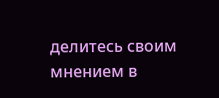делитесь своим мнением в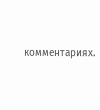комментариях.